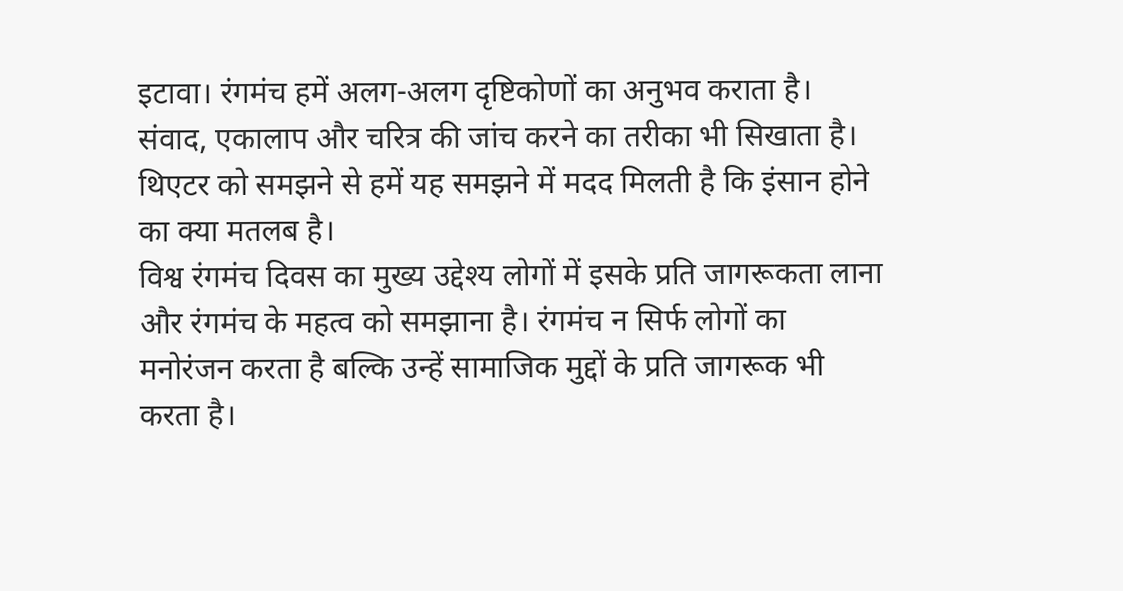इटावा। रंगमंच हमें अलग-अलग दृष्टिकोणों का अनुभव कराता है। संवाद, एकालाप और चरित्र की जांच करने का तरीका भी सिखाता है। थिएटर को समझने से हमें यह समझने में मदद मिलती है कि इंसान होने का क्या मतलब है।
विश्व रंगमंच दिवस का मुख्य उद्देश्य लोगों में इसके प्रति जागरूकता लाना और रंगमंच के महत्व को समझाना है। रंगमंच न सिर्फ लोगों का मनोरंजन करता है बल्कि उन्हें सामाजिक मुद्दों के प्रति जागरूक भी करता है।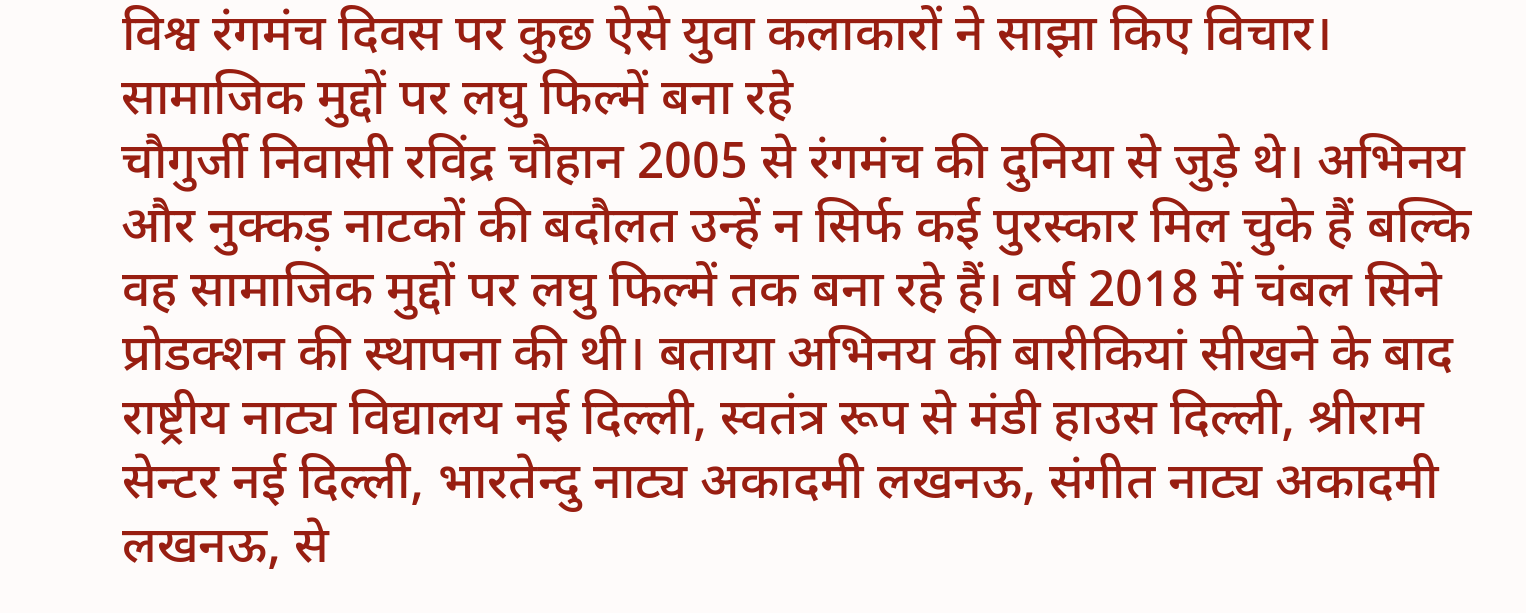विश्व रंगमंच दिवस पर कुछ ऐसे युवा कलाकारों ने साझा किए विचार।
सामाजिक मुद्दों पर लघु फिल्में बना रहे
चौगुर्जी निवासी रविंद्र चौहान 2005 से रंगमंच की दुनिया से जुड़े थे। अभिनय और नुक्कड़ नाटकों की बदौलत उन्हें न सिर्फ कई पुरस्कार मिल चुके हैं बल्कि वह सामाजिक मुद्दों पर लघु फिल्में तक बना रहे हैं। वर्ष 2018 में चंबल सिने प्रोडक्शन की स्थापना की थी। बताया अभिनय की बारीकियां सीखने के बाद राष्ट्रीय नाट्य विद्यालय नई दिल्ली, स्वतंत्र रूप से मंडी हाउस दिल्ली, श्रीराम सेन्टर नई दिल्ली, भारतेन्दु नाट्य अकादमी लखनऊ, संगीत नाट्य अकादमी लखनऊ, से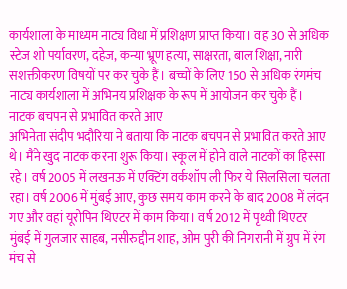कार्यशाला के माध्यम नाट्य विधा में प्रशिक्षण प्राप्त किया। वह 30 से अधिक स्टेज शो पर्यावरण, दहेज, कन्या भ्रूण हत्या, साक्षरता, बाल शिक्षा, नारी सशक्तीकरण विषयों पर कर चुके हैं। बच्चों के लिए 150 से अधिक रंगमंच नाट्य कार्यशाला में अभिनय प्रशिक्षक के रूप में आयोजन कर चुके हैं।
नाटक बचपन से प्रभावित करते आए
अभिनेता संदीप भदौरिया ने बताया कि नाटक बचपन से प्रभावित करते आए थे। मैंने खुद नाटक करना शुरू किया। स्कूल में होने वाले नाटकों का हिस्सा रहे। वर्ष 2005 में लखनऊ में एक्टिंग वर्कशॉप ली फिर ये सिलसिला चलता रहा। वर्ष 2006 में मुंबई आए, कुछ समय काम करने के बाद 2008 में लंदन गए और वहां यूरोपिन थिएटर में काम किया। वर्ष 2012 में पृथ्वी थिएटर मुंबई में गुलजार साहब, नसीरुद्दीन शाह, ओम पुरी की निगरानी में ग्रुप में रंग मंच से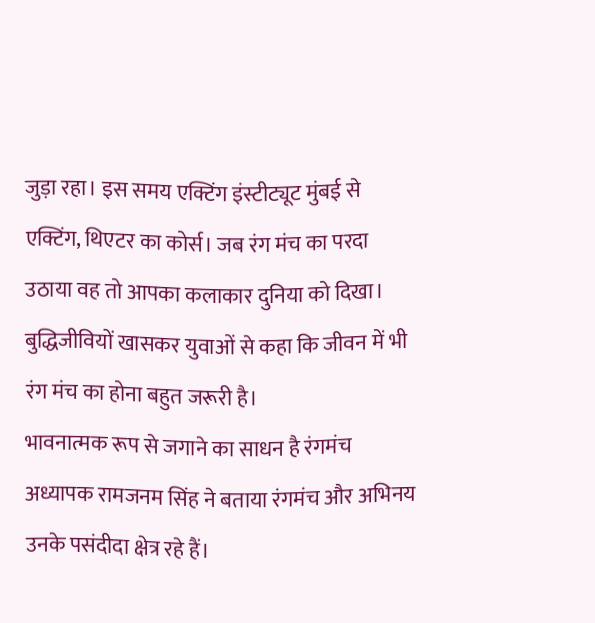जुड़ा रहा। इस समय एक्टिंग इंस्टीट्यूट मुंबई से एक्टिंग, थिएटर का कोर्स। जब रंग मंच का परदा उठाया वह तो आपका कलाकार दुनिया को दिखा। बुद्धिजीवियों खासकर युवाओं से कहा कि जीवन में भी रंग मंच का होना बहुत जरूरी है।
भावनात्मक रूप से जगाने का साधन है रंगमंच
अध्यापक रामजनम सिंह ने बताया रंगमंच और अभिनय उनके पसंदीदा क्षेत्र रहे हैं।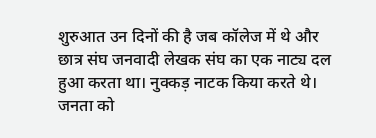शुरुआत उन दिनों की है जब कॉलेज में थे और छात्र संघ जनवादी लेखक संघ का एक नाट्य दल हुआ करता था। नुक्कड़ नाटक किया करते थे। जनता को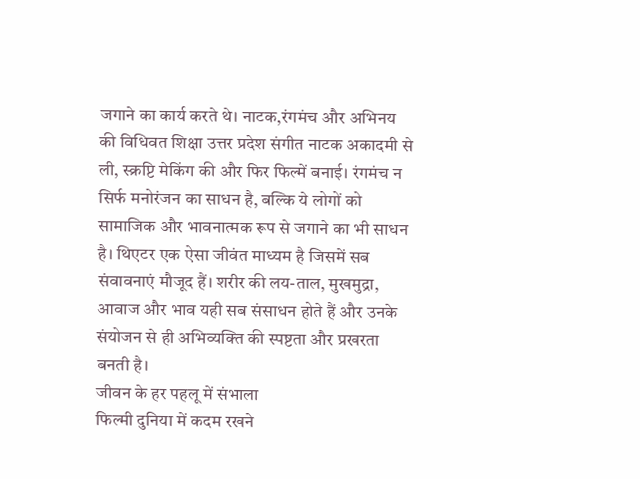जगाने का कार्य करते थे। नाटक,रंगमंच और अभिनय की विधिवत शिक्षा उत्तर प्रदेश संगीत नाटक अकादमी से ली, स्क्रप्टि मेकिंग की और फिर फिल्में बनाई। रंगमंच न सिर्फ मनोरंजन का साधन है, बल्कि ये लोगों को सामाजिक और भावनात्मक रूप से जगाने का भी साधन है। थिएटर एक ऐसा जीवंत माध्यम है जिसमें सब संवावनाएं मौजूद हैं। शरीर की लय-ताल, मुखमुद्रा, आवाज और भाव यही सब संसाधन होते हैं और उनके संयोजन से ही अभिव्यक्ति की स्पष्टता और प्रखरता बनती है।
जीवन के हर पहलू में संभाला
फिल्मी दुनिया में कदम रखने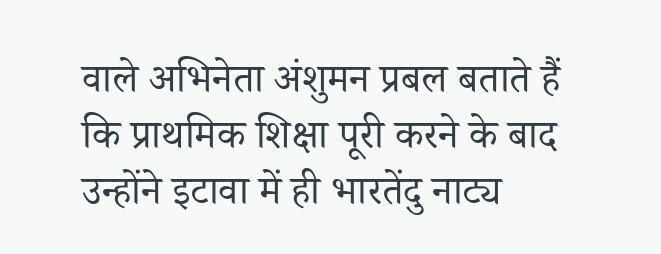वाले अभिनेता अंशुमन प्रबल बताते हैं कि प्राथमिक शिक्षा पूरी करने के बाद उन्होंने इटावा में ही भारतेंदु नाट्य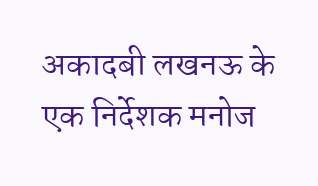अकादबी लखनऊ के एक निर्देशक मनोज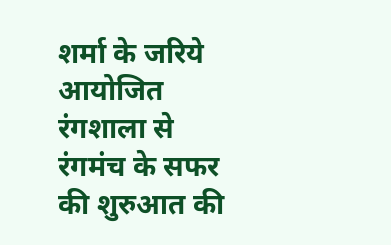शर्मा के जरिये आयोजित रंगशाला से रंगमंच के सफर की शुरुआत की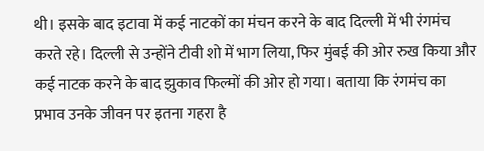थी। इसके बाद इटावा में कई नाटकों का मंचन करने के बाद दिल्ली में भी रंगमंच करते रहे। दिल्ली से उन्होंने टीवी शो में भाग लिया, फिर मुंबई की ओर रुख किया और कई नाटक करने के बाद झुकाव फिल्मों की ओर हो गया। बताया कि रंगमंच का प्रभाव उनके जीवन पर इतना गहरा है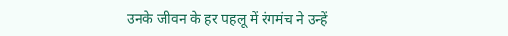उनके जीवन के हर पहलू में रंगमंच ने उन्हें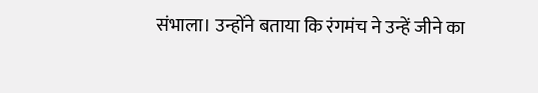संभाला। उन्होंने बताया कि रंगमंच ने उन्हें जीने का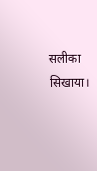सलीका सिखाया।